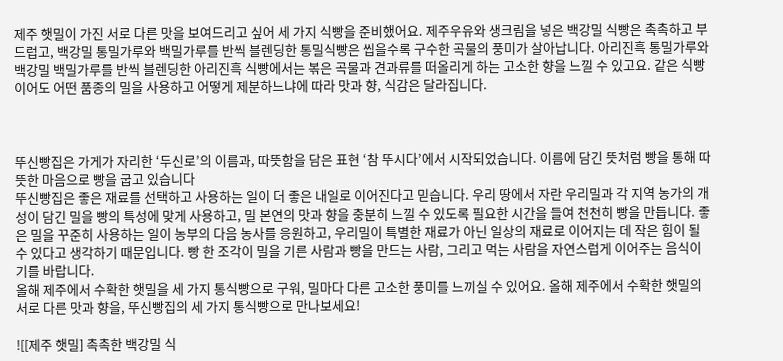제주 햇밀이 가진 서로 다른 맛을 보여드리고 싶어 세 가지 식빵을 준비했어요. 제주우유와 생크림을 넣은 백강밀 식빵은 촉촉하고 부드럽고, 백강밀 통밀가루와 백밀가루를 반씩 블렌딩한 통밀식빵은 씹을수록 구수한 곡물의 풍미가 살아납니다. 아리진흑 통밀가루와 백강밀 백밀가루를 반씩 블렌딩한 아리진흑 식빵에서는 볶은 곡물과 견과류를 떠올리게 하는 고소한 향을 느낄 수 있고요. 같은 식빵이어도 어떤 품종의 밀을 사용하고 어떻게 제분하느냐에 따라 맛과 향, 식감은 달라집니다.



뚜신빵집은 가게가 자리한 ‘두신로’의 이름과, 따뜻함을 담은 표현 ‘참 뚜시다’에서 시작되었습니다. 이름에 담긴 뜻처럼 빵을 통해 따뜻한 마음으로 빵을 굽고 있습니다
뚜신빵집은 좋은 재료를 선택하고 사용하는 일이 더 좋은 내일로 이어진다고 믿습니다. 우리 땅에서 자란 우리밀과 각 지역 농가의 개성이 담긴 밀을 빵의 특성에 맞게 사용하고, 밀 본연의 맛과 향을 충분히 느낄 수 있도록 필요한 시간을 들여 천천히 빵을 만듭니다. 좋은 밀을 꾸준히 사용하는 일이 농부의 다음 농사를 응원하고, 우리밀이 특별한 재료가 아닌 일상의 재료로 이어지는 데 작은 힘이 될 수 있다고 생각하기 때문입니다. 빵 한 조각이 밀을 기른 사람과 빵을 만드는 사람, 그리고 먹는 사람을 자연스럽게 이어주는 음식이기를 바랍니다.
올해 제주에서 수확한 햇밀을 세 가지 통식빵으로 구워, 밀마다 다른 고소한 풍미를 느끼실 수 있어요. 올해 제주에서 수확한 햇밀의 서로 다른 맛과 향을, 뚜신빵집의 세 가지 통식빵으로 만나보세요!

![[제주 햇밀] 촉촉한 백강밀 식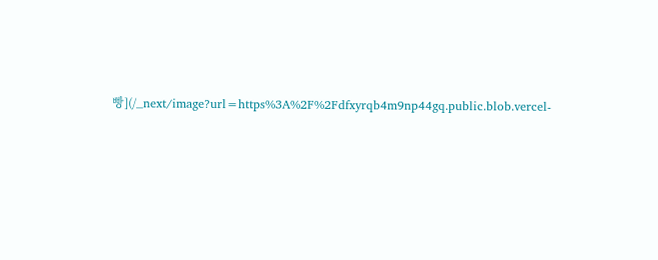빵](/_next/image?url=https%3A%2F%2Fdfxyrqb4m9np44gq.public.blob.vercel-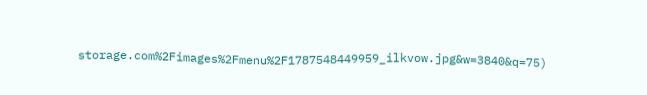storage.com%2Fimages%2Fmenu%2F1787548449959_ilkvow.jpg&w=3840&q=75)